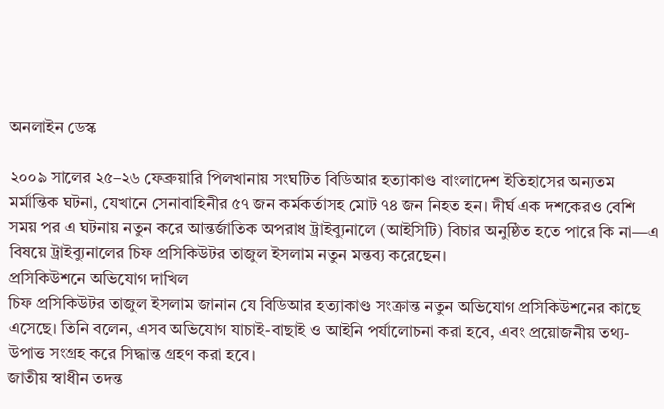অনলাইন ডেস্ক

২০০৯ সালের ২৫–২৬ ফেব্রুয়ারি পিলখানায় সংঘটিত বিডিআর হত্যাকাণ্ড বাংলাদেশ ইতিহাসের অন্যতম মর্মান্তিক ঘটনা, যেখানে সেনাবাহিনীর ৫৭ জন কর্মকর্তাসহ মোট ৭৪ জন নিহত হন। দীর্ঘ এক দশকেরও বেশি সময় পর এ ঘটনায় নতুন করে আন্তর্জাতিক অপরাধ ট্রাইব্যুনালে (আইসিটি) বিচার অনুষ্ঠিত হতে পারে কি না—এ বিষয়ে ট্রাইব্যুনালের চিফ প্রসিকিউটর তাজুল ইসলাম নতুন মন্তব্য করেছেন।
প্রসিকিউশনে অভিযোগ দাখিল
চিফ প্রসিকিউটর তাজুল ইসলাম জানান যে বিডিআর হত্যাকাণ্ড সংক্রান্ত নতুন অভিযোগ প্রসিকিউশনের কাছে এসেছে। তিনি বলেন, এসব অভিযোগ যাচাই-বাছাই ও আইনি পর্যালোচনা করা হবে, এবং প্রয়োজনীয় তথ্য-উপাত্ত সংগ্রহ করে সিদ্ধান্ত গ্রহণ করা হবে।
জাতীয় স্বাধীন তদন্ত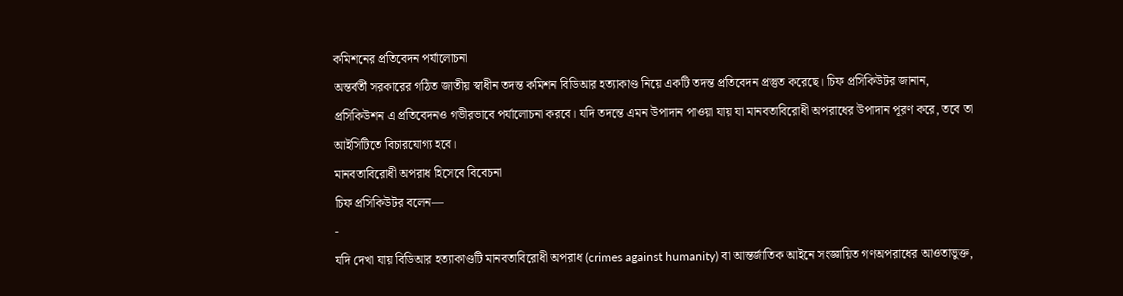কমিশনের প্রতিবেদন পর্যালোচনা
অন্তর্বর্তী সরকারের গঠিত জাতীয় স্বাধীন তদন্ত কমিশন বিডিআর হত্যাকাণ্ড নিয়ে একটি তদন্ত প্রতিবেদন প্রস্তুত করেছে। চিফ প্রসিকিউটর জানান, প্রসিকিউশন এ প্রতিবেদনও গভীরভাবে পর্যালোচনা করবে। যদি তদন্তে এমন উপাদান পাওয়া যায় যা মানবতাবিরোধী অপরাধের উপাদান পূরণ করে, তবে তা আইসিটিতে বিচারযোগ্য হবে।
মানবতাবিরোধী অপরাধ হিসেবে বিবেচনা
চিফ প্রসিকিউটর বলেন—
-
যদি দেখা যায় বিডিআর হত্যাকাণ্ডটি মানবতাবিরোধী অপরাধ (crimes against humanity) বা আন্তর্জাতিক আইনে সংজ্ঞায়িত গণঅপরাধের আওতাভুক্ত,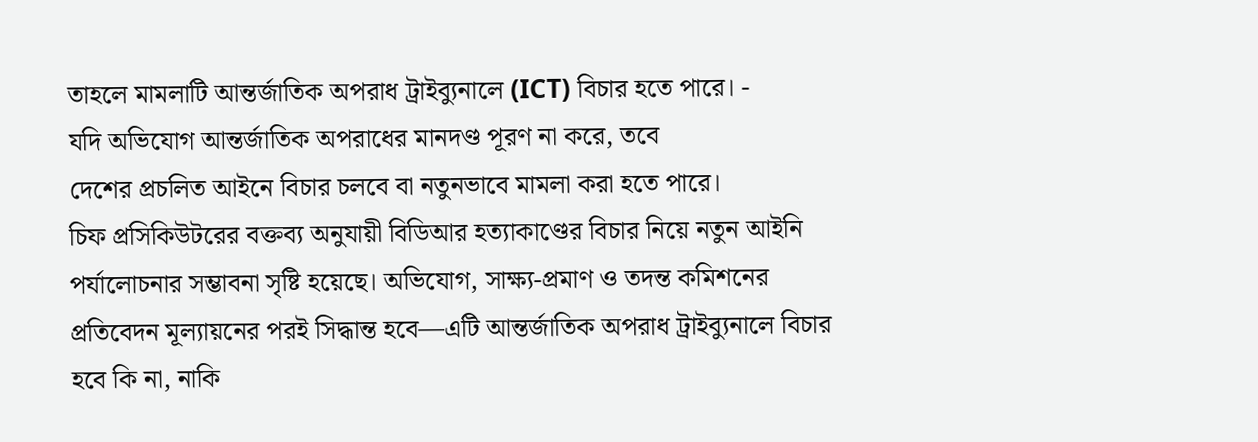তাহলে মামলাটি আন্তর্জাতিক অপরাধ ট্রাইব্যুনালে (ICT) বিচার হতে পারে। -
যদি অভিযোগ আন্তর্জাতিক অপরাধের মানদণ্ড পূরণ না করে, তবে
দেশের প্রচলিত আইনে বিচার চলবে বা নতুনভাবে মামলা করা হতে পারে।
চিফ প্রসিকিউটরের বক্তব্য অনুযায়ী বিডিআর হত্যাকাণ্ডের বিচার নিয়ে নতুন আইনি পর্যালোচনার সম্ভাবনা সৃষ্টি হয়েছে। অভিযোগ, সাক্ষ্য-প্রমাণ ও তদন্ত কমিশনের প্রতিবেদন মূল্যায়নের পরই সিদ্ধান্ত হবে—এটি আন্তর্জাতিক অপরাধ ট্রাইব্যুনালে বিচার হবে কি না, নাকি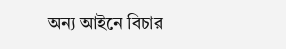অন্য আইনে বিচার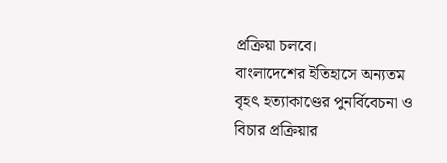প্রক্রিয়া চলবে।
বাংলাদেশের ইতিহাসে অন্যতম বৃহৎ হত্যাকাণ্ডের পুনর্বিবেচনা ও বিচার প্রক্রিয়ার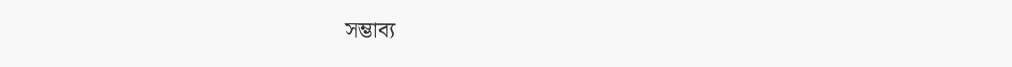সম্ভাব্য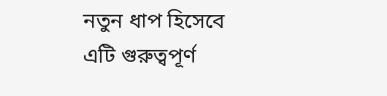নতুন ধাপ হিসেবে এটি গুরুত্বপূর্ণ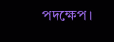পদক্ষেপ।